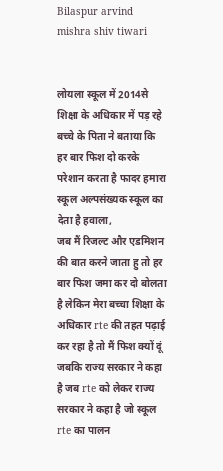Bilaspur arvind mishra shiv tiwari


लोयला स्कूल में 2014से शिक्षा के अधिकार में पड़ रहे बच्चे के पिता ने बताया कि हर बार फिश दो करके परेशान करता है फादर हमारा स्कूल अल्पसंख्यक स्कूल का देता है हवाला,
जब मैं रिजल्ट और एडमिशन की बात करने जाता हु तो हर बार फिश जमा कर दो बोलता है लेकिन मेरा बच्चा शिक्षा के अधिकार rte की तहत पढ़ाई कर रहा है तो मैं फिश क्यों दूं जबकि राज्य सरकार ने कहा है जब rte को लेकर राज्य सरकार ने कहा है जो स्कूल rte का पालन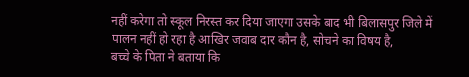नहीं करेगा तो स्कूल निरस्त कर दिया जाएगा उसके बाद भी बिलासपुर जिले में पालन नहीं हो रहा है आखिर जवाब दार कौन है, सोचने का विषय है,
बच्चे के पिता ने बताया कि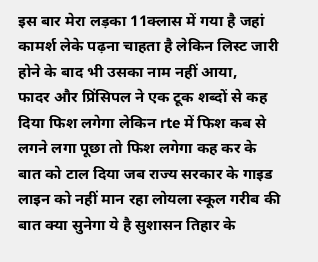इस बार मेरा लड़का 11क्लास में गया है जहां कामर्श लेके पढ़ना चाहता है लेकिन लिस्ट जारी होने के बाद भी उसका नाम नहीं आया,
फादर और प्रिंसिपल ने एक टूक शब्दों से कह दिया फिश लगेगा लेकिन rte में फिश कब से लगने लगा पूछा तो फिश लगेगा कह कर के बात को टाल दिया जब राज्य सरकार के गाइड लाइन को नहीं मान रहा लोयला स्कूल गरीब की बात क्या सुनेगा ये है सुशासन तिहार के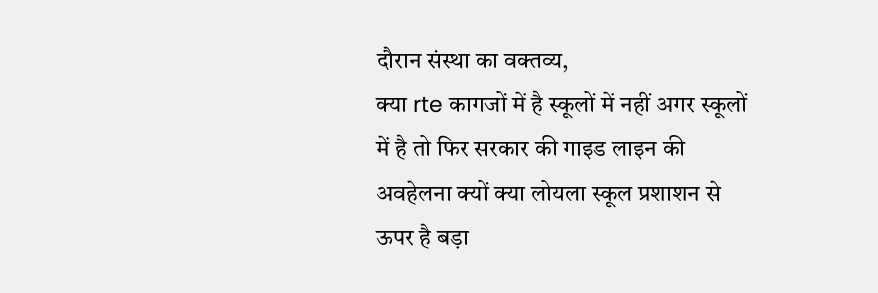दौरान संस्था का वक्तव्य,
क्या rte कागजों में है स्कूलों में नहीं अगर स्कूलों में है तो फिर सरकार की गाइड लाइन की अवहेलना क्यों क्या लोयला स्कूल प्रशाशन से ऊपर है बड़ा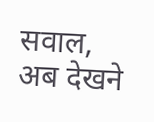सवाल,
अब देखने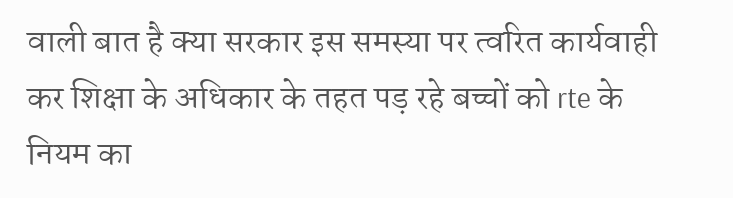वाली बात है क्या सरकार इस समस्या पर त्वरित कार्यवाही कर शिक्षा के अधिकार के तहत पड़ रहे बच्चों को rte के नियम का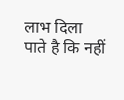लाभ दिला पाते है कि नहीं